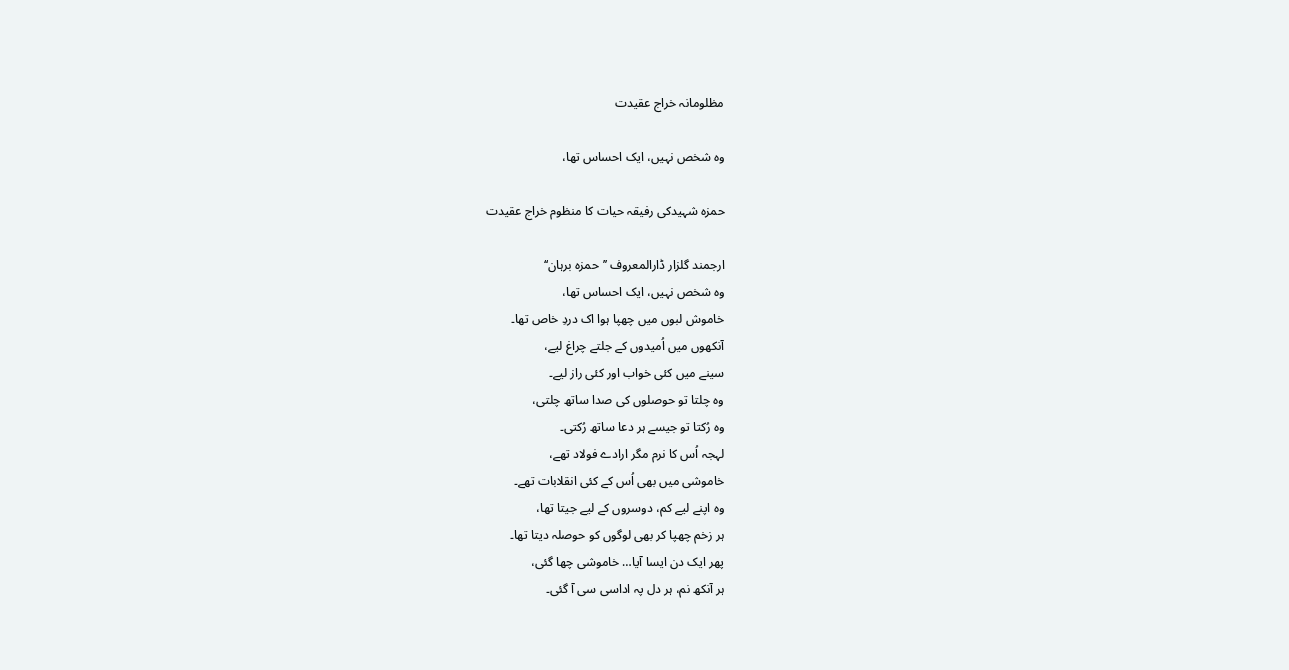مظلومانہ خراج عقیدت

وہ شخص نہیں، ایک احساس تھا،

حمزہ شہیدکی رفیقہ حیات کا منظوم خراج عقیدت

ارجمند گلزار ڈارالمعروف ’’حمزہ برہان‘‘
وہ شخص نہیں، ایک احساس تھا،
خاموش لبوں میں چھپا ہوا اک دردِ خاص تھا۔
آنکھوں میں اُمیدوں کے جلتے چراغ لیے،
سینے میں کئی خواب اور کئی راز لیے۔
وہ چلتا تو حوصلوں کی صدا ساتھ چلتی،
وہ رُکتا تو جیسے ہر دعا ساتھ رُکتی۔
لہجہ اُس کا نرم مگر ارادے فولاد تھے،
خاموشی میں بھی اُس کے کئی انقلابات تھے۔
وہ اپنے لیے کم، دوسروں کے لیے جیتا تھا،
ہر زخم چھپا کر بھی لوگوں کو حوصلہ دیتا تھا۔
پھر ایک دن ایسا آیا… خاموشی چھا گئی،
ہر آنکھ نم، ہر دل پہ اداسی سی آ گئی۔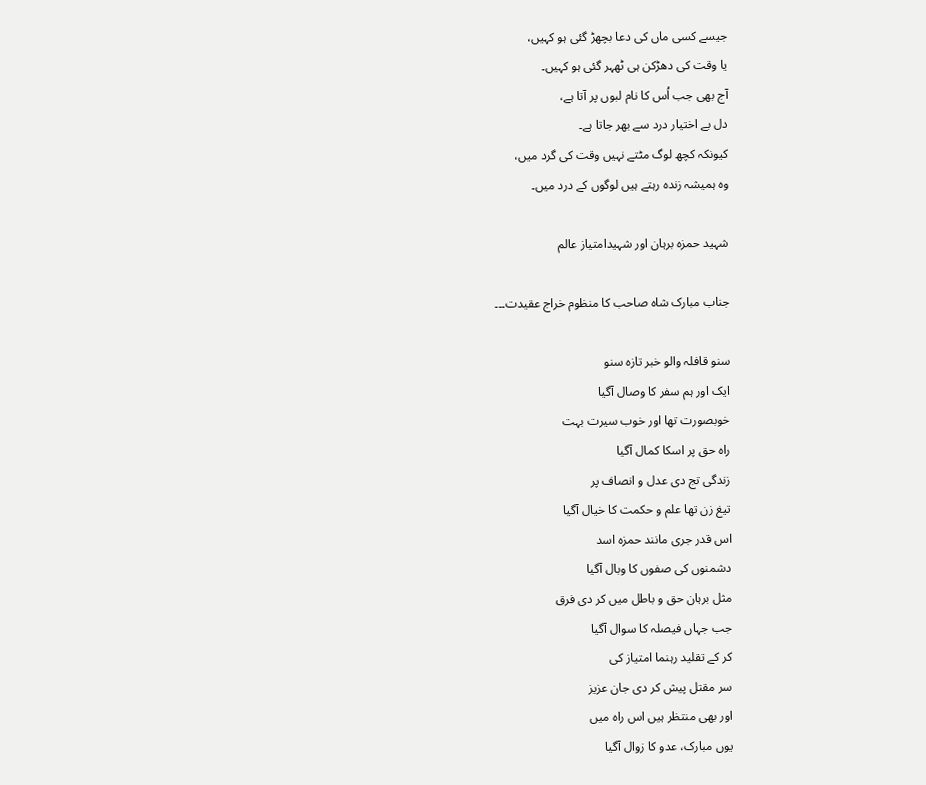جیسے کسی ماں کی دعا بچھڑ گئی ہو کہیں،
یا وقت کی دھڑکن ہی ٹھہر گئی ہو کہیں۔
آج بھی جب اُس کا نام لبوں پر آتا ہے،
دل بے اختیار درد سے بھر جاتا ہے۔
کیونکہ کچھ لوگ مٹتے نہیں وقت کی گرد میں،
وہ ہمیشہ زندہ رہتے ہیں لوگوں کے درد میں۔

شہید حمزہ برہان اور شہیدامتیاز عالم

جناب مبارک شاہ صاحب کا منظوم خراج عقیدت۔۔۔

سنو قافلہ والو خبر تازہ سنو
ایک اور ہم سفر کا وصال آگیا
خوبصورت تھا اور خوب سیرت بہت
راہ حق پر اسکا کمال آگیا
زندگی تج دی عدل و انصاف پر
تیغ زن تھا علم و حکمت کا خیال آگیا
اس قدر جری مانند حمزہ اسد
دشمنوں کی صفوں کا وبال آگیا
مثل برہان حق و باطل میں کر دی فرق
جب جہاں فیصلہ کا سوال آگیا
کر کے تقلید رہنما امتیاز کی
سر مقتل پیش کر دی جان عزیز
اور بھی منتظر ہیں اس راہ میں
یوں مبارک، عدو کا زوال آگیا